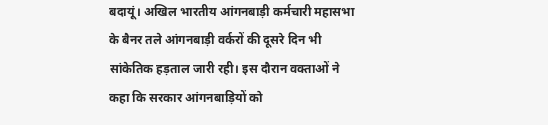बदायूं। अखिल भारतीय आंगनबाड़ी कर्मचारी महासभा के बैनर तले आंगनबाड़ी वर्करों की दूसरे दिन भी सांकेतिक हड़ताल जारी रही। इस दौरान वक्ताओं ने कहा कि सरकार आंगनबाड़ियों को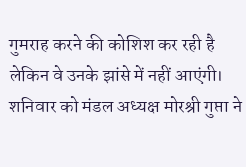गुमराह करने की कोशिश कर रही है लेकिन वे उनके झांसे में नहीं आएंगी।
शनिवार को मंडल अध्यक्ष मोरश्री गुप्ता ने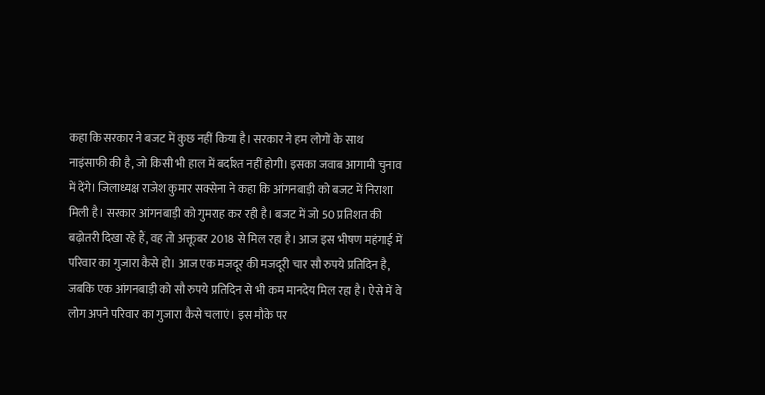कहा कि सरकार ने बजट में कुछ नहीं किया है। सरकार ने हम लोगों के साथ नाइंसाफी की है, जो किसी भी हाल में बर्दाश्त नहीं होगी। इसका जवाब आगामी चुनाव में देंगे। जिलाध्यक्ष राजेश कुमार सक्सेना ने कहा कि आंगनबाड़ी को बजट में निराशा मिली है। सरकार आंगनबाड़ी को गुमराह कर रही है। बजट में जो 50 प्रतिशत की बढ़ोतरी दिखा रहे हैं, वह तो अक्तूबर 2018 से मिल रहा है। आज इस भीषण महंगाई में परिवार का गुजारा कैसे हो। आज एक मजदूर की मजदूरी चार सौ रुपये प्रतिदिन है, जबकि एक आंगनबाड़ी को सौ रुपये प्रतिदिन से भी कम मानदेय मिल रहा है। ऐसे में वे लोग अपने परिवार का गुजारा कैसे चलाएं। इस मौके पर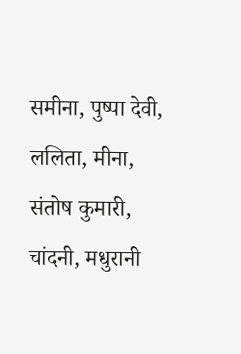समीना, पुष्पा देवी, ललिता, मीना, संतोष कुमारी, चांदनी, मधुरानी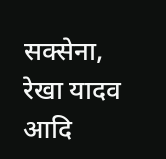सक्सेना, रेखा यादव आदि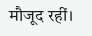मौजूद रहीं।